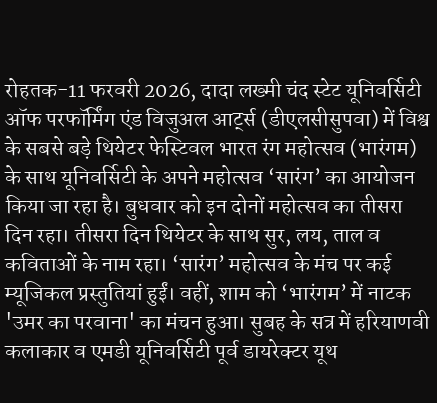रोहतक-11 फरवरी 2026, दादा लख्मी चंद स्टेट यूनिवर्सिटी ऑफ परफॉर्मिंग एंड विजुअल आर्ट्स (डीएलसीसुपवा) में विश्व के सबसे बड़े थियेटर फेस्टिवल भारत रंग महोत्सव (भारंगम) के साथ यूनिवर्सिटी के अपने महोत्सव ‘सारंग’ का आयोजन किया जा रहा है। बुधवार को इन दोनों महोत्सव का तीसरा दिन रहा। तीसरा दिन थियेटर के साथ सुर, लय, ताल व कविताओं के नाम रहा। ‘सारंग’ महोत्सव के मंच पर कई म्यूजिकल प्रस्तुतियां हुईं। वहीं, शाम को ‘भारंगम’ में नाटक 'उमर का परवाना' का मंचन हुआ। सुबह के सत्र में हरियाणवी कलाकार व एमडी यूनिवर्सिटी पूर्व डायरेक्टर यूथ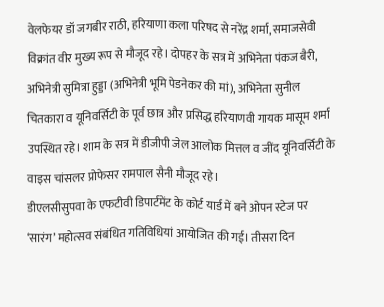वेलफेयर डॉ जगबीर राठी, हरियाणा कला परिषद से नरेंद्र शर्मा, समाजसेवी विक्रांत वीर मुख्य रूप से मौजूद रहे। दोपहर के सत्र में अभिनेता पंकज बैरी, अभिनेत्री सुमित्रा हुड्डा (अभिनेत्री भूमि पेडनेकर की मां), अभिनेता सुनील चितकारा व यूनिवर्सिटी के पूर्व छात्र और प्रसिद्ध हरियाणवी गायक मासूम शर्मा उपस्थित रहे। शाम के सत्र में डीजीपी जेल आलोक मित्तल व जींद यूनिवर्सिटी के वाइस चांसलर प्रोफेसर रामपाल सैनी मौजूद रहे।
डीएलसीसुपवा के एफटीवी डिपार्टमेंट के कोर्ट यार्ड में बने ओपन स्टेज पर ‘सारंग’ महोत्सव संबंधित गतिविधियां आयोजित की गई। तीसरा दिन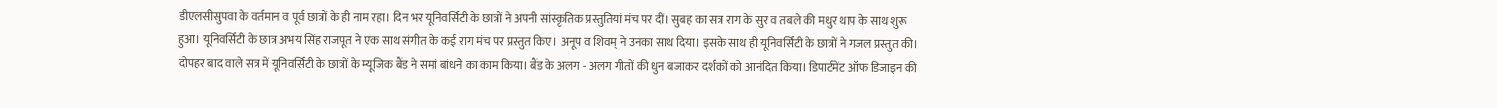डीएलसीसुपवा के वर्तमान व पूर्व छात्रों के ही नाम रहा। दिन भर यूनिवर्सिटी के छात्रों ने अपनी सांस्कृतिक प्रस्तुतियां मंच पर दीं। सुबह का सत्र राग के सुर व तबले की मधुर थाप के साथ शुरू हुआ। यूनिवर्सिटी के छात्र अभय सिंह राजपूत ने एक साथ संगीत के कई राग मंच पर प्रस्तुत किए। अनूप व शिवम् ने उनका साथ दिया। इसके साथ ही यूनिवर्सिटी के छात्रों ने गजल प्रस्तुत की। दोपहर बाद वाले सत्र में यूनिवर्सिटी के छात्रों के म्यूजिक बैंड ने समां बांधने का काम किया। बैंड के अलग - अलग गीतों की धुन बजाकर दर्शकों को आनंदित किया। डिपार्टमेंट ऑफ डिजाइन की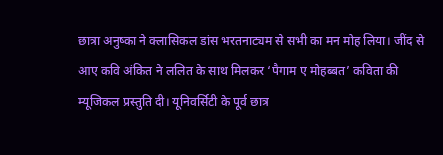छात्रा अनुष्का ने क्लासिकल डांस भरतनाट्यम से सभी का मन मोह लिया। जींद से आए कवि अंकित ने ललित के साथ मिलकर ‘पैगाम ए मोहब्बत’ कविता की म्यूजिकल प्रस्तुति दी। यूनिवर्सिटी के पूर्व छात्र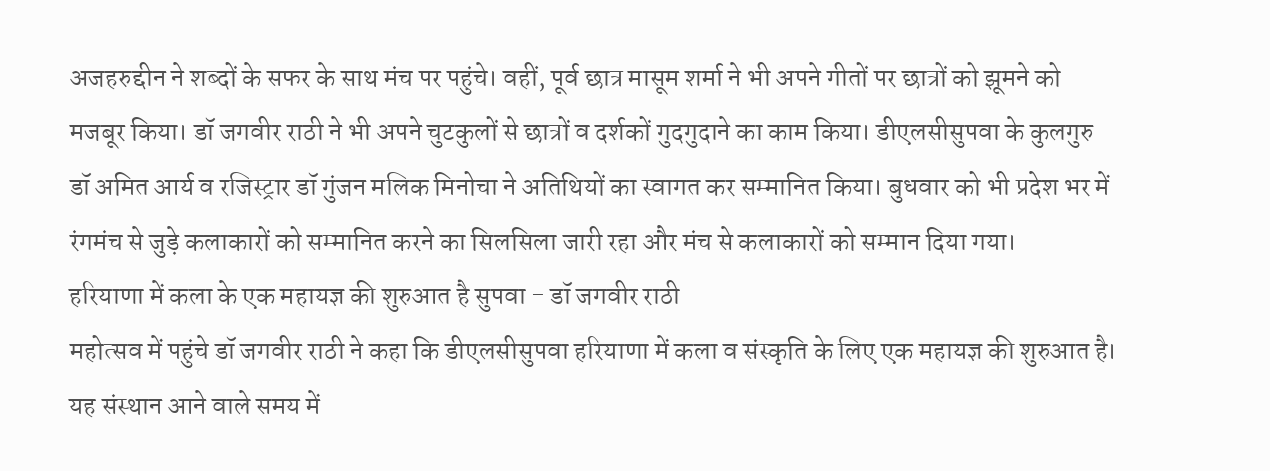अजहरुद्दीन ने शब्दों के सफर के साथ मंच पर पहुंचे। वहीं, पूर्व छात्र मासूम शर्मा ने भी अपने गीतों पर छात्रों को झूमने को मजबूर किया। डॉ जगवीर राठी ने भी अपने चुटकुलों से छात्रों व दर्शकों गुदगुदाने का काम किया। डीएलसीसुपवा के कुलगुरु डॉ अमित आर्य व रजिस्ट्रार डॉ गुंजन मलिक मिनोचा ने अतिथियों का स्वागत कर सम्मानित किया। बुधवार को भी प्रदेश भर में रंगमंच से जुड़े कलाकारों को सम्मानित करने का सिलसिला जारी रहा और मंच से कलाकारों को सम्मान दिया गया।
हरियाणा में कला के एक महायज्ञ की शुरुआत है सुपवा - डॉ जगवीर राठी
महोत्सव में पहुंचे डॉ जगवीर राठी ने कहा कि डीएलसीसुपवा हरियाणा में कला व संस्कृति के लिए एक महायज्ञ की शुरुआत है। यह संस्थान आने वाले समय में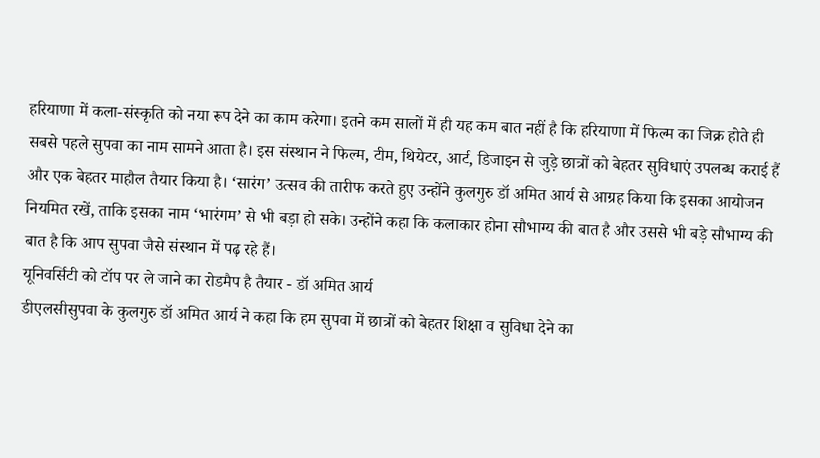हरियाणा में कला-संस्कृति को नया रूप देने का काम करेगा। इतने कम सालों में ही यह कम बात नहीं है कि हरियाणा में फिल्म का जिक्र होते ही सबसे पहले सुपवा का नाम सामने आता है। इस संस्थान ने फिल्म, टीम, थियेटर, आर्ट, डिजाइन से जुड़े छात्रों को बेहतर सुविधाएं उपलब्ध कराई हैं और एक बेहतर माहौल तैयार किया है। ‘सारंग’ उत्सव की तारीफ करते हुए उन्होंने कुलगुरु डॉ अमित आर्य से आग्रह किया कि इसका आयोजन नियमित रखें, ताकि इसका नाम ‘भारंगम’ से भी बड़ा हो सके। उन्होंने कहा कि कलाकार होना सौभाग्य की बात है और उससे भी बड़े सौभाग्य की बात है कि आप सुपवा जैसे संस्थान में पढ़ रहे हैं।
यूनिवर्सिटी को टॉप पर ले जाने का रोडमैप है तैयार - डॉ अमित आर्य
डीएलसीसुपवा के कुलगुरु डॉ अमित आर्य ने कहा कि हम सुपवा में छात्रों को बेहतर शिक्षा व सुविधा देने का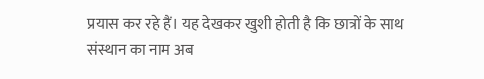प्रयास कर रहे हैं। यह देखकर खुशी होती है कि छात्रों के साथ संस्थान का नाम अब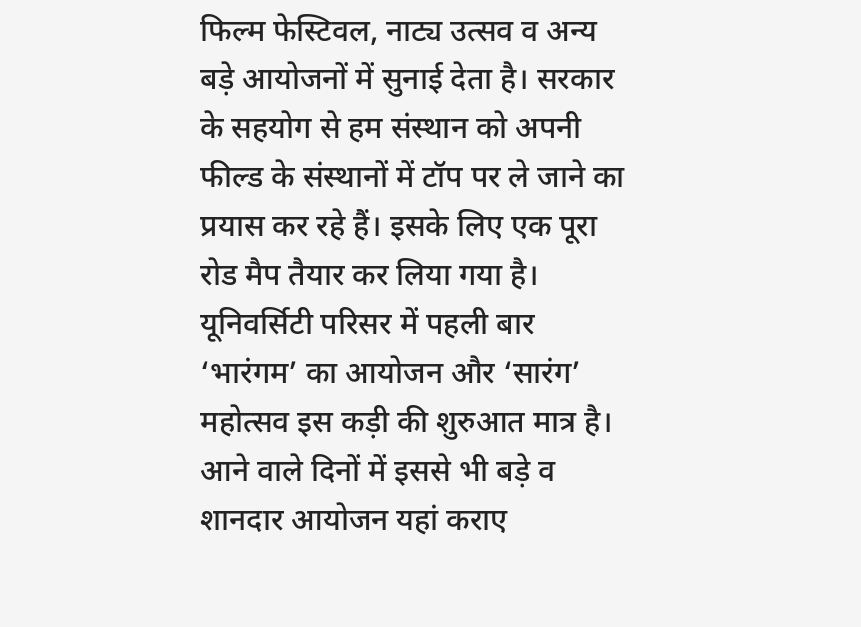फिल्म फेस्टिवल, नाट्य उत्सव व अन्य बड़े आयोजनों में सुनाई देता है। सरकार के सहयोग से हम संस्थान को अपनी फील्ड के संस्थानों में टॉप पर ले जाने का प्रयास कर रहे हैं। इसके लिए एक पूरा रोड मैप तैयार कर लिया गया है। यूनिवर्सिटी परिसर में पहली बार ‘भारंगम’ का आयोजन और ‘सारंग’ महोत्सव इस कड़ी की शुरुआत मात्र है। आने वाले दिनों में इससे भी बड़े व शानदार आयोजन यहां कराए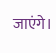जाएंगे।